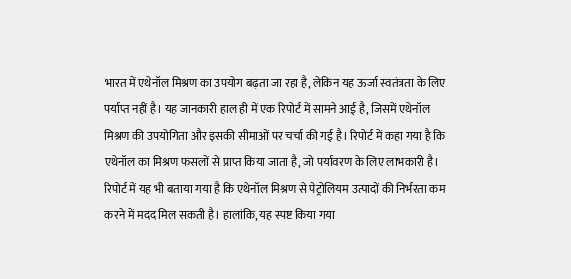भारत में एथेनॉल मिश्रण का उपयोग बढ़ता जा रहा है, लेकिन यह ऊर्जा स्वतंत्रता के लिए पर्याप्त नहीं है। यह जानकारी हाल ही में एक रिपोर्ट में सामने आई है, जिसमें एथेनॉल मिश्रण की उपयोगिता और इसकी सीमाओं पर चर्चा की गई है। रिपोर्ट में कहा गया है कि एथेनॉल का मिश्रण फसलों से प्राप्त किया जाता है, जो पर्यावरण के लिए लाभकारी है।
रिपोर्ट में यह भी बताया गया है कि एथेनॉल मिश्रण से पेट्रोलियम उत्पादों की निर्भरता कम करने में मदद मिल सकती है। हालांकि, यह स्पष्ट किया गया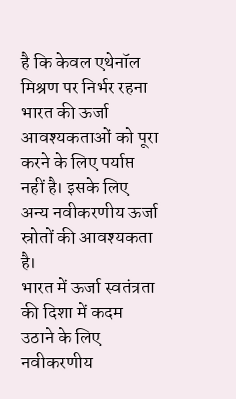है कि केवल एथेनॉल मिश्रण पर निर्भर रहना भारत की ऊर्जा आवश्यकताओं को पूरा करने के लिए पर्याप्त नहीं है। इसके लिए अन्य नवीकरणीय ऊर्जा स्रोतों की आवश्यकता है।
भारत में ऊर्जा स्वतंत्रता की दिशा में कदम उठाने के लिए नवीकरणीय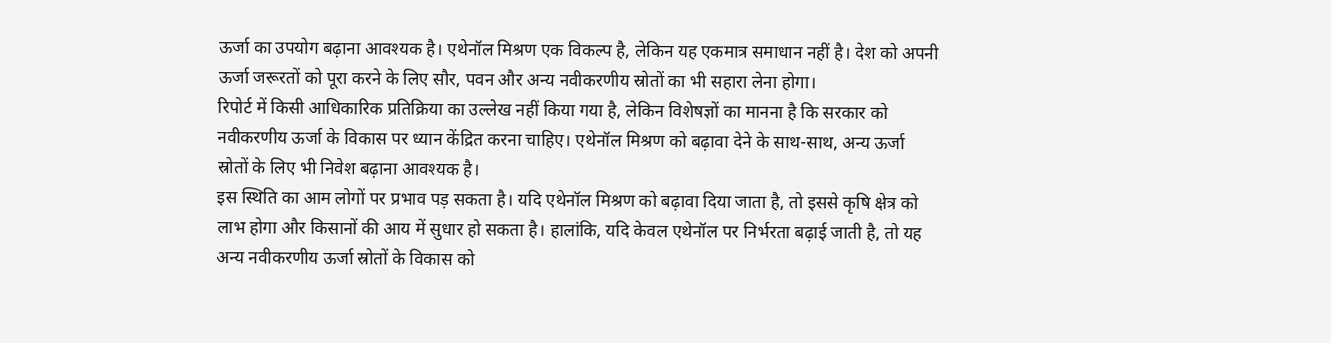ऊर्जा का उपयोग बढ़ाना आवश्यक है। एथेनॉल मिश्रण एक विकल्प है, लेकिन यह एकमात्र समाधान नहीं है। देश को अपनी ऊर्जा जरूरतों को पूरा करने के लिए सौर, पवन और अन्य नवीकरणीय स्रोतों का भी सहारा लेना होगा।
रिपोर्ट में किसी आधिकारिक प्रतिक्रिया का उल्लेख नहीं किया गया है, लेकिन विशेषज्ञों का मानना है कि सरकार को नवीकरणीय ऊर्जा के विकास पर ध्यान केंद्रित करना चाहिए। एथेनॉल मिश्रण को बढ़ावा देने के साथ-साथ, अन्य ऊर्जा स्रोतों के लिए भी निवेश बढ़ाना आवश्यक है।
इस स्थिति का आम लोगों पर प्रभाव पड़ सकता है। यदि एथेनॉल मिश्रण को बढ़ावा दिया जाता है, तो इससे कृषि क्षेत्र को लाभ होगा और किसानों की आय में सुधार हो सकता है। हालांकि, यदि केवल एथेनॉल पर निर्भरता बढ़ाई जाती है, तो यह अन्य नवीकरणीय ऊर्जा स्रोतों के विकास को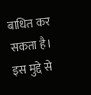बाधित कर सकता है।
इस मुद्दे से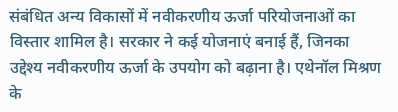संबंधित अन्य विकासों में नवीकरणीय ऊर्जा परियोजनाओं का विस्तार शामिल है। सरकार ने कई योजनाएं बनाई हैं, जिनका उद्देश्य नवीकरणीय ऊर्जा के उपयोग को बढ़ाना है। एथेनॉल मिश्रण के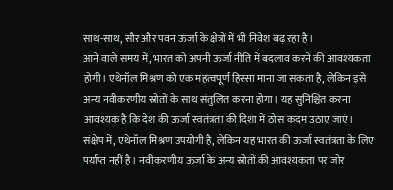साथ-साथ, सौर और पवन ऊर्जा के क्षेत्रों में भी निवेश बढ़ रहा है।
आने वाले समय में, भारत को अपनी ऊर्जा नीति में बदलाव करने की आवश्यकता होगी। एथेनॉल मिश्रण को एक महत्वपूर्ण हिस्सा माना जा सकता है, लेकिन इसे अन्य नवीकरणीय स्रोतों के साथ संतुलित करना होगा। यह सुनिश्चित करना आवश्यक है कि देश की ऊर्जा स्वतंत्रता की दिशा में ठोस कदम उठाए जाएं।
संक्षेप में, एथेनॉल मिश्रण उपयोगी है, लेकिन यह भारत की ऊर्जा स्वतंत्रता के लिए पर्याप्त नहीं है। नवीकरणीय ऊर्जा के अन्य स्रोतों की आवश्यकता पर जोर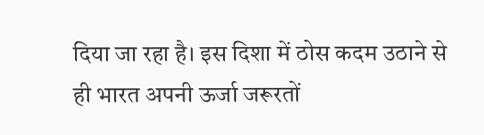दिया जा रहा है। इस दिशा में ठोस कदम उठाने से ही भारत अपनी ऊर्जा जरूरतों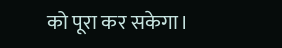को पूरा कर सकेगा।